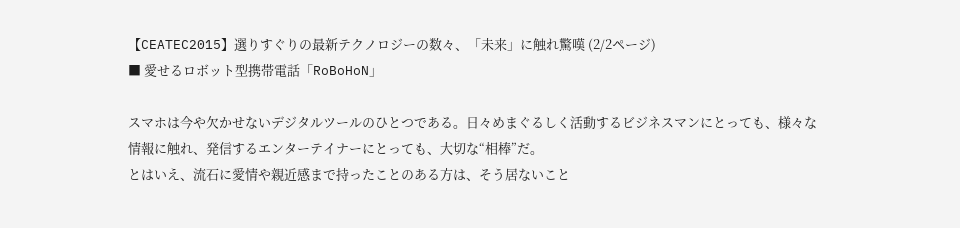【CEATEC2015】選りすぐりの最新テクノロジーの数々、「未来」に触れ驚嘆 (2/2ページ)
■ 愛せるロボット型携帯電話「RoBoHoN」

スマホは今や欠かせないデジタルツールのひとつである。日々めまぐるしく活動するビジネスマンにとっても、様々な情報に触れ、発信するエンターテイナーにとっても、大切な“相棒”だ。
とはいえ、流石に愛情や親近感まで持ったことのある方は、そう居ないこと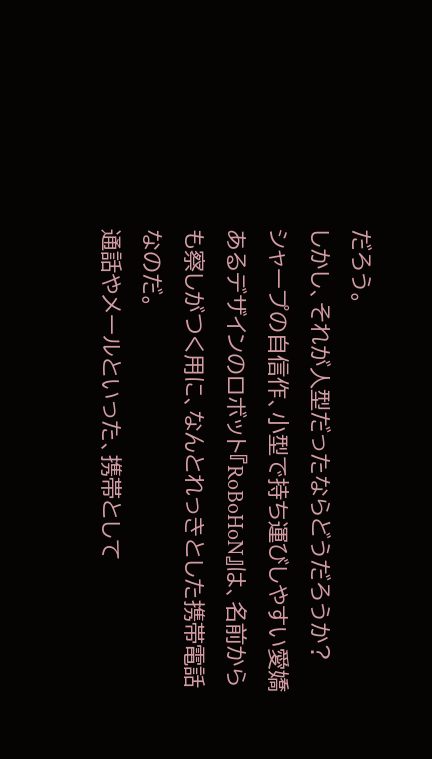だろう。
しかし、それが人型だったならどうだろうか?
シャープの自信作、小型で持ち運びしやすい愛嬌あるデザインのロボット『RoBoHoN』は、名前からも察しがつく用に、なんとれっきとした携帯電話なのだ。
通話やメールといった、携帯として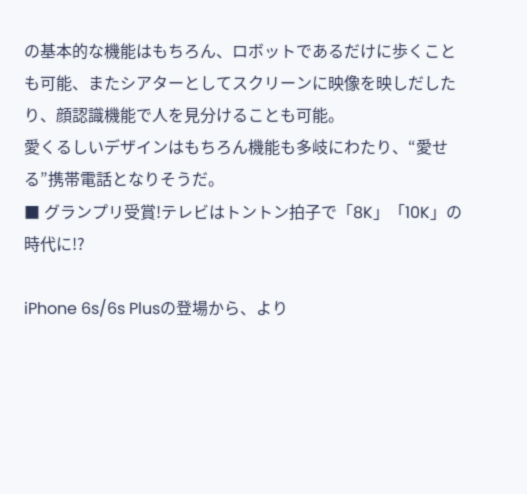の基本的な機能はもちろん、ロボットであるだけに歩くことも可能、またシアターとしてスクリーンに映像を映しだしたり、顔認識機能で人を見分けることも可能。
愛くるしいデザインはもちろん機能も多岐にわたり、“愛せる”携帯電話となりそうだ。
■ グランプリ受賞!テレビはトントン拍子で「8K」「10K」の時代に!?

iPhone 6s/6s Plusの登場から、より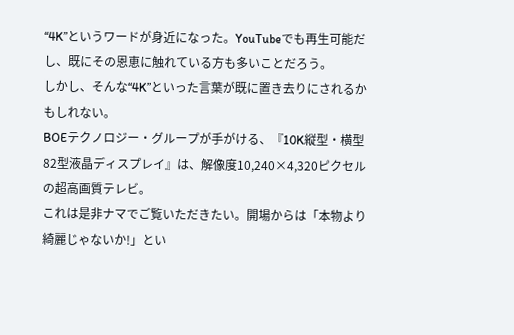“4K”というワードが身近になった。YouTubeでも再生可能だし、既にその恩恵に触れている方も多いことだろう。
しかし、そんな“4K”といった言葉が既に置き去りにされるかもしれない。
BOEテクノロジー・グループが手がける、『10K縦型・横型 82型液晶ディスプレイ』は、解像度10,240×4,320ピクセルの超高画質テレビ。
これは是非ナマでご覧いただきたい。開場からは「本物より綺麗じゃないか!」とい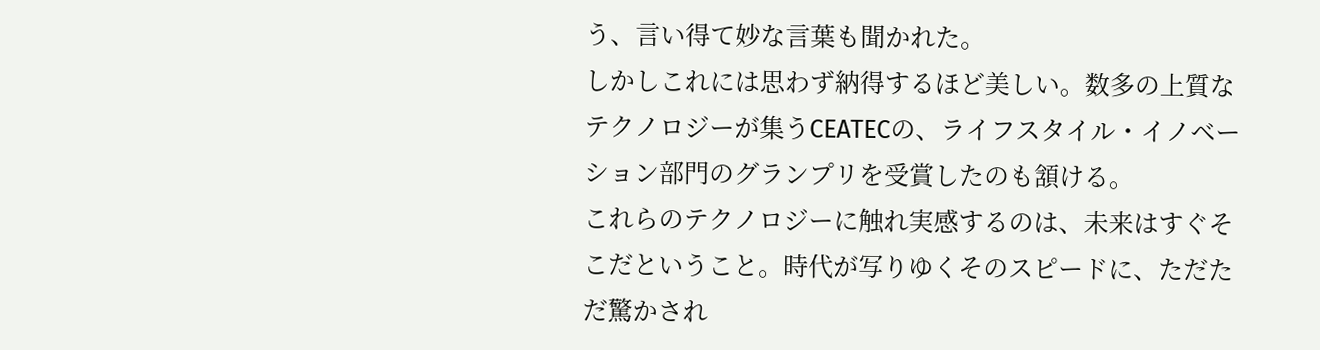う、言い得て妙な言葉も聞かれた。
しかしこれには思わず納得するほど美しい。数多の上質なテクノロジーが集うCEATECの、ライフスタイル・イノベーション部門のグランプリを受賞したのも頷ける。
これらのテクノロジーに触れ実感するのは、未来はすぐそこだということ。時代が写りゆくそのスピードに、ただただ驚かされ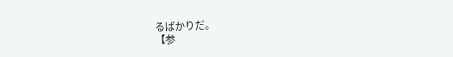るばかりだ。
【参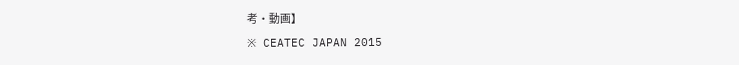考・動画】
※ CEATEC JAPAN 2015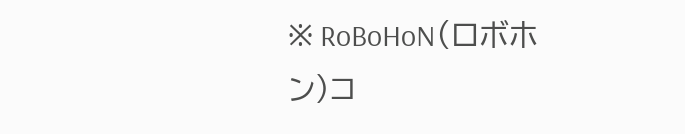※ RoBoHoN(ロボホン)コ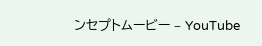ンセプトムービー – YouTube